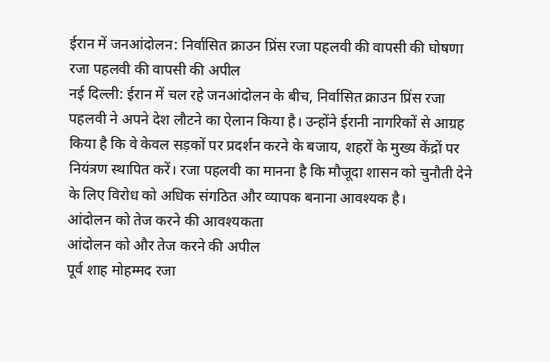ईरान में जनआंदोलन: निर्वासित क्राउन प्रिंस रजा पहलवी की वापसी की घोषणा
रजा पहलवी की वापसी की अपील
नई दिल्ली: ईरान में चल रहे जनआंदोलन के बीच, निर्वासित क्राउन प्रिंस रजा पहलवी ने अपने देश लौटने का ऐलान किया है। उन्होंने ईरानी नागरिकों से आग्रह किया है कि वे केवल सड़कों पर प्रदर्शन करने के बजाय, शहरों के मुख्य केंद्रों पर नियंत्रण स्थापित करें। रजा पहलवी का मानना है कि मौजूदा शासन को चुनौती देने के लिए विरोध को अधिक संगठित और व्यापक बनाना आवश्यक है।
आंदोलन को तेज करने की आवश्यकता
आंदोलन को और तेज करने की अपील
पूर्व शाह मोहम्मद रजा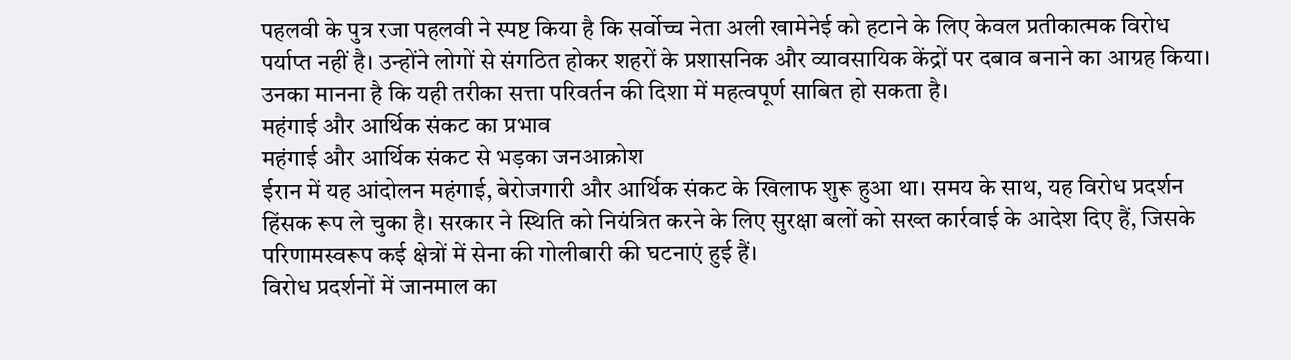पहलवी के पुत्र रजा पहलवी ने स्पष्ट किया है कि सर्वोच्च नेता अली खामेनेई को हटाने के लिए केवल प्रतीकात्मक विरोध पर्याप्त नहीं है। उन्होंने लोगों से संगठित होकर शहरों के प्रशासनिक और व्यावसायिक केंद्रों पर दबाव बनाने का आग्रह किया। उनका मानना है कि यही तरीका सत्ता परिवर्तन की दिशा में महत्वपूर्ण साबित हो सकता है।
महंगाई और आर्थिक संकट का प्रभाव
महंगाई और आर्थिक संकट से भड़का जनआक्रोश
ईरान में यह आंदोलन महंगाई, बेरोजगारी और आर्थिक संकट के खिलाफ शुरू हुआ था। समय के साथ, यह विरोध प्रदर्शन हिंसक रूप ले चुका है। सरकार ने स्थिति को नियंत्रित करने के लिए सुरक्षा बलों को सख्त कार्रवाई के आदेश दिए हैं, जिसके परिणामस्वरूप कई क्षेत्रों में सेना की गोलीबारी की घटनाएं हुई हैं।
विरोध प्रदर्शनों में जानमाल का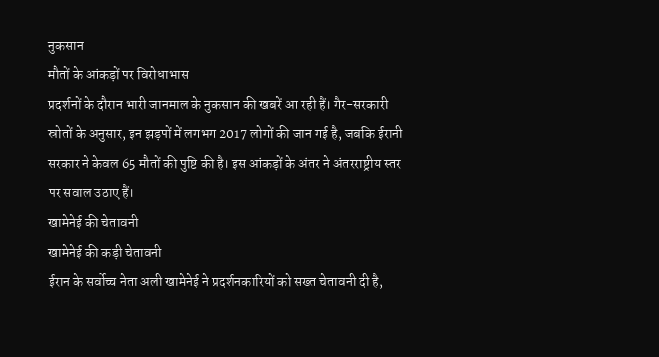नुकसान
मौतों के आंकड़ों पर विरोधाभास
प्रदर्शनों के दौरान भारी जानमाल के नुकसान की खबरें आ रही हैं। गैर-सरकारी स्रोतों के अनुसार, इन झड़पों में लगभग 2017 लोगों की जान गई है, जबकि ईरानी सरकार ने केवल 65 मौतों की पुष्टि की है। इस आंकड़ों के अंतर ने अंतरराष्ट्रीय स्तर पर सवाल उठाए हैं।
खामेनेई की चेतावनी
खामेनेई की कड़ी चेतावनी
ईरान के सर्वोच्च नेता अली खामेनेई ने प्रदर्शनकारियों को सख्त चेतावनी दी है,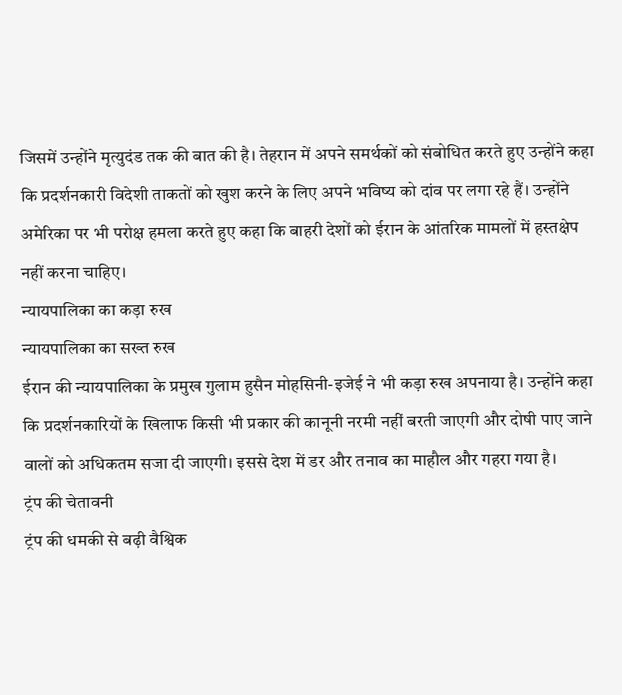जिसमें उन्होंने मृत्युदंड तक की बात की है। तेहरान में अपने समर्थकों को संबोधित करते हुए उन्होंने कहा कि प्रदर्शनकारी विदेशी ताकतों को खुश करने के लिए अपने भविष्य को दांव पर लगा रहे हैं। उन्होंने अमेरिका पर भी परोक्ष हमला करते हुए कहा कि बाहरी देशों को ईरान के आंतरिक मामलों में हस्तक्षेप नहीं करना चाहिए।
न्यायपालिका का कड़ा रुख
न्यायपालिका का सख्त रुख
ईरान की न्यायपालिका के प्रमुख गुलाम हुसैन मोहसिनी-इजेई ने भी कड़ा रुख अपनाया है। उन्होंने कहा कि प्रदर्शनकारियों के खिलाफ किसी भी प्रकार की कानूनी नरमी नहीं बरती जाएगी और दोषी पाए जाने वालों को अधिकतम सजा दी जाएगी। इससे देश में डर और तनाव का माहौल और गहरा गया है।
ट्रंप की चेतावनी
ट्रंप की धमकी से बढ़ी वैश्विक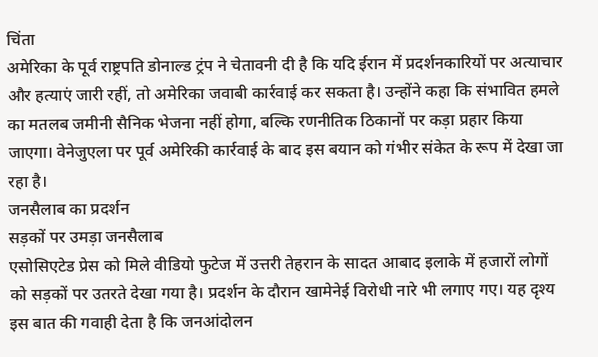चिंता
अमेरिका के पूर्व राष्ट्रपति डोनाल्ड ट्रंप ने चेतावनी दी है कि यदि ईरान में प्रदर्शनकारियों पर अत्याचार और हत्याएं जारी रहीं, तो अमेरिका जवाबी कार्रवाई कर सकता है। उन्होंने कहा कि संभावित हमले का मतलब जमीनी सैनिक भेजना नहीं होगा, बल्कि रणनीतिक ठिकानों पर कड़ा प्रहार किया जाएगा। वेनेजुएला पर पूर्व अमेरिकी कार्रवाई के बाद इस बयान को गंभीर संकेत के रूप में देखा जा रहा है।
जनसैलाब का प्रदर्शन
सड़कों पर उमड़ा जनसैलाब
एसोसिएटेड प्रेस को मिले वीडियो फुटेज में उत्तरी तेहरान के सादत आबाद इलाके में हजारों लोगों को सड़कों पर उतरते देखा गया है। प्रदर्शन के दौरान खामेनेई विरोधी नारे भी लगाए गए। यह दृश्य इस बात की गवाही देता है कि जनआंदोलन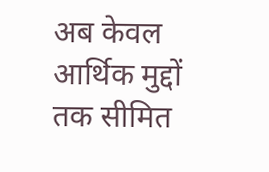अब केवल आर्थिक मुद्दों तक सीमित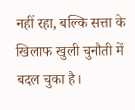नहीं रहा, बल्कि सत्ता के खिलाफ खुली चुनौती में बदल चुका है।